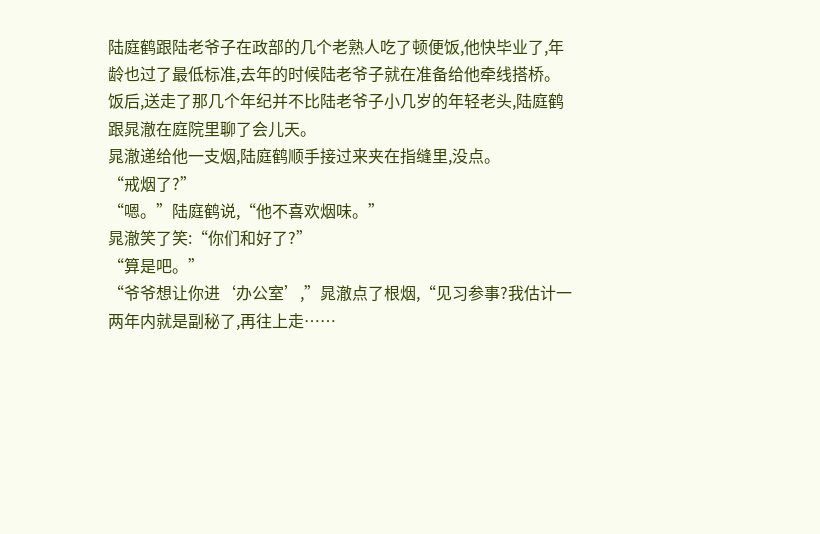陆庭鹤跟陆老爷子在政部的几个老熟人吃了顿便饭,他快毕业了,年龄也过了最低标准,去年的时候陆老爷子就在准备给他牵线搭桥。
饭后,送走了那几个年纪并不比陆老爷子小几岁的年轻老头,陆庭鹤跟晁澈在庭院里聊了会儿天。
晁澈递给他一支烟,陆庭鹤顺手接过来夹在指缝里,没点。
“戒烟了?”
“嗯。”陆庭鹤说,“他不喜欢烟味。”
晁澈笑了笑:“你们和好了?”
“算是吧。”
“爷爷想让你进‘办公室’,”晁澈点了根烟,“见习参事?我估计一两年内就是副秘了,再往上走……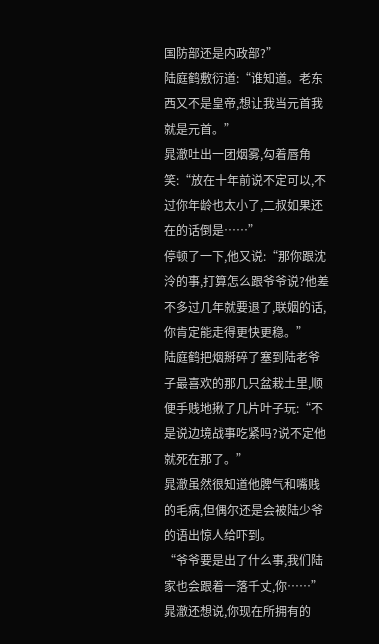国防部还是内政部?”
陆庭鹤敷衍道:“谁知道。老东西又不是皇帝,想让我当元首我就是元首。”
晁澈吐出一团烟雾,勾着唇角笑:“放在十年前说不定可以,不过你年龄也太小了,二叔如果还在的话倒是……”
停顿了一下,他又说:“那你跟沈泠的事,打算怎么跟爷爷说?他差不多过几年就要退了,联姻的话,你肯定能走得更快更稳。”
陆庭鹤把烟掰碎了塞到陆老爷子最喜欢的那几只盆栽土里,顺便手贱地揪了几片叶子玩:“不是说边境战事吃紧吗?说不定他就死在那了。”
晁澈虽然很知道他脾气和嘴贱的毛病,但偶尔还是会被陆少爷的语出惊人给吓到。
“爷爷要是出了什么事,我们陆家也会跟着一落千丈,你……”
晁澈还想说,你现在所拥有的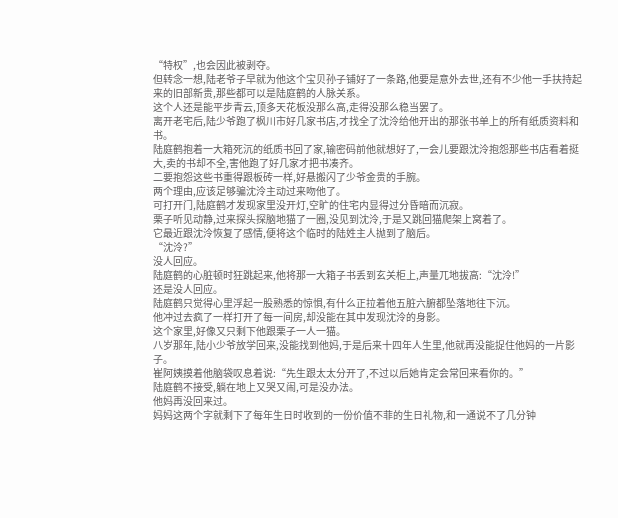“特权”,也会因此被剥夺。
但转念一想,陆老爷子早就为他这个宝贝孙子铺好了一条路,他要是意外去世,还有不少他一手扶持起来的旧部新贵,那些都可以是陆庭鹤的人脉关系。
这个人还是能平步青云,顶多天花板没那么高,走得没那么稳当罢了。
离开老宅后,陆少爷跑了枫川市好几家书店,才找全了沈泠给他开出的那张书单上的所有纸质资料和书。
陆庭鹤抱着一大箱死沉的纸质书回了家,输密码前他就想好了,一会儿要跟沈泠抱怨那些书店看着挺大,卖的书却不全,害他跑了好几家才把书凑齐。
二要抱怨这些书重得跟板砖一样,好悬搬闪了少爷金贵的手腕。
两个理由,应该足够骗沈泠主动过来吻他了。
可打开门,陆庭鹤才发现家里没开灯,空旷的住宅内显得过分昏暗而沉寂。
栗子听见动静,过来探头探脑地猫了一圈,没见到沈泠,于是又跳回猫爬架上窝着了。
它最近跟沈泠恢复了感情,便将这个临时的陆姓主人抛到了脑后。
“沈泠?”
没人回应。
陆庭鹤的心脏顿时狂跳起来,他将那一大箱子书丢到玄关柜上,声量兀地拔高:“沈泠!”
还是没人回应。
陆庭鹤只觉得心里浮起一股熟悉的惊惧,有什么正拉着他五脏六腑都坠落地往下沉。
他冲过去疯了一样打开了每一间房,却没能在其中发现沈泠的身影。
这个家里,好像又只剩下他跟栗子一人一猫。
八岁那年,陆小少爷放学回来,没能找到他妈,于是后来十四年人生里,他就再没能捉住他妈的一片影子。
崔阿姨摸着他脑袋叹息着说:“先生跟太太分开了,不过以后她肯定会常回来看你的。”
陆庭鹤不接受,躺在地上又哭又闹,可是没办法。
他妈再没回来过。
妈妈这两个字就剩下了每年生日时收到的一份价值不菲的生日礼物,和一通说不了几分钟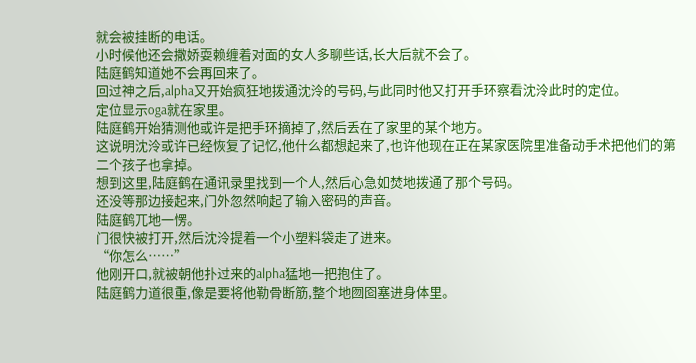就会被挂断的电话。
小时候他还会撒娇耍赖缠着对面的女人多聊些话,长大后就不会了。
陆庭鹤知道她不会再回来了。
回过神之后,alpha又开始疯狂地拨通沈泠的号码,与此同时他又打开手环察看沈泠此时的定位。
定位显示oga就在家里。
陆庭鹤开始猜测他或许是把手环摘掉了,然后丢在了家里的某个地方。
这说明沈泠或许已经恢复了记忆,他什么都想起来了,也许他现在正在某家医院里准备动手术把他们的第二个孩子也拿掉。
想到这里,陆庭鹤在通讯录里找到一个人,然后心急如焚地拨通了那个号码。
还没等那边接起来,门外忽然响起了输入密码的声音。
陆庭鹤兀地一愣。
门很快被打开,然后沈泠提着一个小塑料袋走了进来。
“你怎么……”
他刚开口,就被朝他扑过来的alpha猛地一把抱住了。
陆庭鹤力道很重,像是要将他勒骨断筋,整个地囫囵塞进身体里。